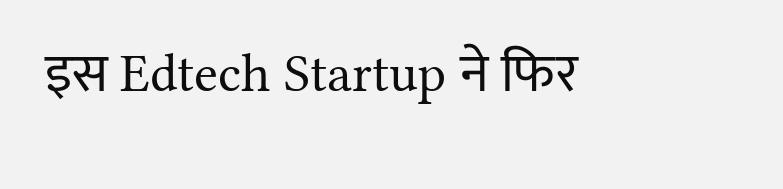इस Edtech Startup ने फिर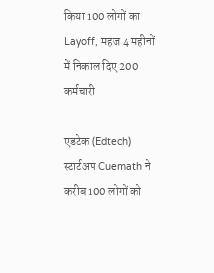किया 100 लोगों का Layoff, महज 4 महीनों में निकाल दिए 200 कर्मचारी

एडटेक (Edtech) स्टार्टअप Cuemath ने करीब 100 लोगों को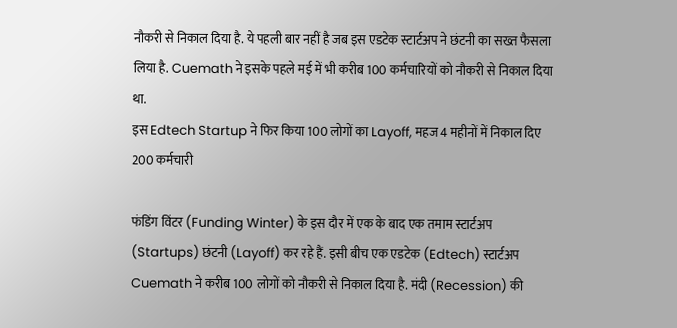नौकरी से निकाल दिया है. ये पहली बार नहीं है जब इस एडटेक स्टार्टअप ने छंटनी का सख्त फैसला लिया है. Cuemath ने इसके पहले मई में भी करीब 100 कर्मचारियों को नौकरी से निकाल दिया था.
इस Edtech Startup ने फिर किया 100 लोगों का Layoff, महज 4 महीनों में निकाल दिए 200 कर्मचारी

फंडिंग विंटर (Funding Winter) के इस दौर में एक के बाद एक तमाम स्टार्टअप (Startups) छंटनी (Layoff) कर रहे हैं. इसी बीच एक एडटेक (Edtech) स्टार्टअप Cuemath ने करीब 100 लोगों को नौकरी से निकाल दिया है. मंदी (Recession) की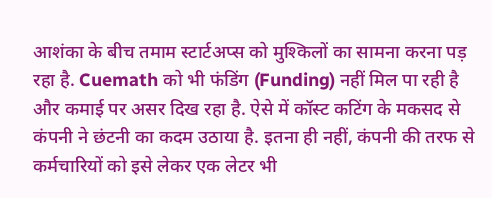आशंका के बीच तमाम स्टार्टअप्स को मुश्किलों का सामना करना पड़ रहा है. Cuemath को भी फंडिंग (Funding) नहीं मिल पा रही है और कमाई पर असर दिख रहा है. ऐसे में कॉस्ट कटिंग के मकसद से कंपनी ने छंटनी का कदम उठाया है. इतना ही नहीं, कंपनी की तरफ से कर्मचारियों को इसे लेकर एक लेटर भी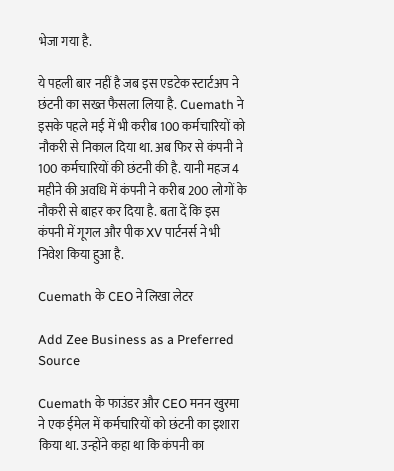भेजा गया है.

ये पहली बार नहीं है जब इस एडटेक स्टार्टअप ने छंटनी का सख्त फैसला लिया है. Cuemath ने इसके पहले मई में भी करीब 100 कर्मचारियों को नौकरी से निकाल दिया था. अब फिर से कंपनी ने 100 कर्मचारियों की छंटनी की है. यानी महज 4 महीने की अवधि में कंपनी ने करीब 200 लोगों के नौकरी से बाहर कर दिया है. बता दें कि इस कंपनी में गूगल और पीक XV पार्टनर्स ने भी निवेश किया हुआ है.

Cuemath के CEO ने लिखा लेटर

Add Zee Business as a Preferred Source

Cuemath के फाउंडर और CEO मनन खुरमा ने एक ईमेल में कर्मचारियों को छंटनी का इशारा किया था. उन्होंने कहा था कि कंपनी का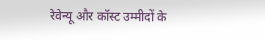रेवेन्यू और कॉस्ट उम्मीदों के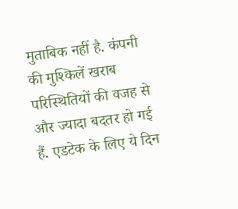मुताबिक नहीं है. कंपनी की मुश्किलें खराब परिस्थितियों की वजह से और ज्यादा बदतर हो गई हैं. एडटेक के लिए ये दिन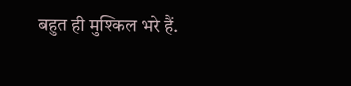बहुत ही मुश्किल भरे हैं.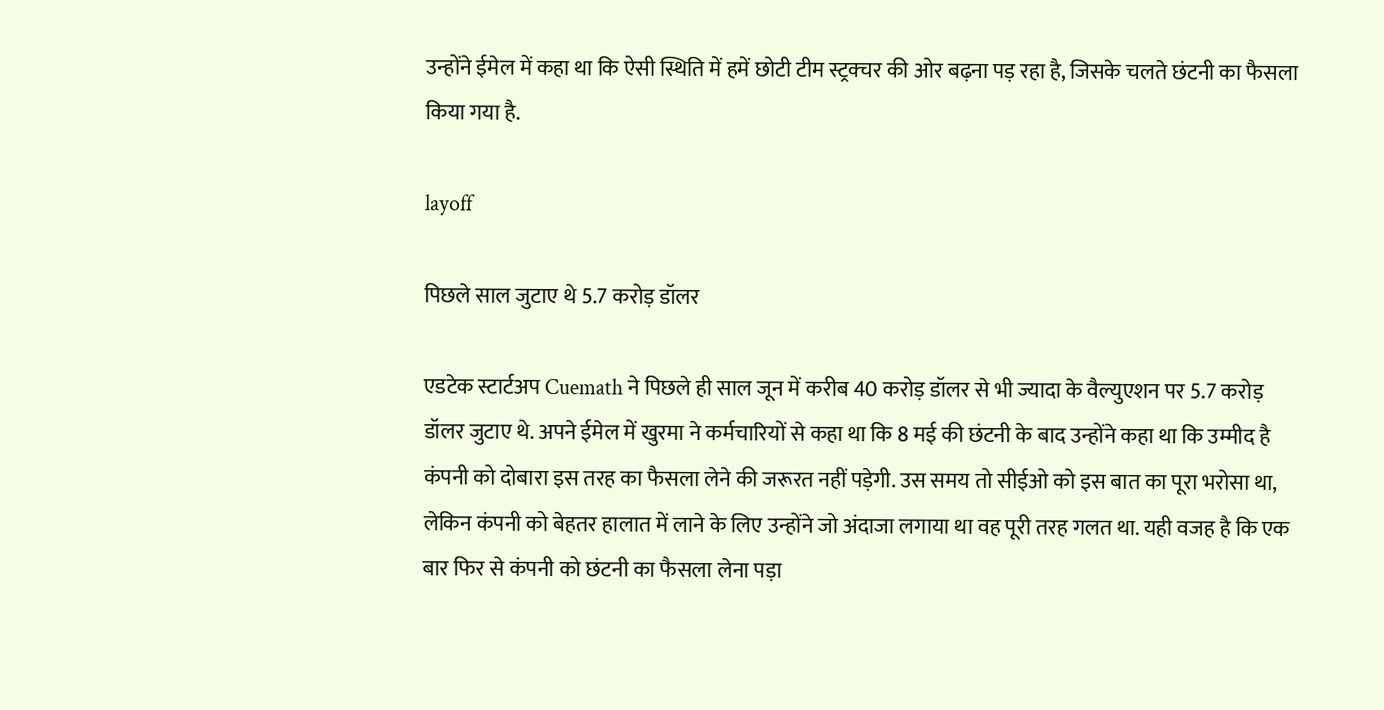उन्होंने ईमेल में कहा था कि ऐसी स्थिति में हमें छोटी टीम स्ट्रक्चर की ओर बढ़ना पड़ रहा है, जिसके चलते छंटनी का फैसला किया गया है.

layoff

पिछले साल जुटाए थे 5.7 करोड़ डॉलर

एडटेक स्टार्टअप Cuemath ने पिछले ही साल जून में करीब 40 करोड़ डॉलर से भी ज्यादा के वैल्युएशन पर 5.7 करोड़ डॉलर जुटाए थे. अपने ईमेल में खुरमा ने कर्मचारियों से कहा था कि 8 मई की छंटनी के बाद उन्होंने कहा था कि उम्मीद है कंपनी को दोबारा इस तरह का फैसला लेने की जरूरत नहीं पड़ेगी. उस समय तो सीईओ को इस बात का पूरा भरोसा था, लेकिन कंपनी को बेहतर हालात में लाने के लिए उन्होंने जो अंदाजा लगाया था वह पूरी तरह गलत था. यही वजह है कि एक बार फिर से कंपनी को छंटनी का फैसला लेना पड़ा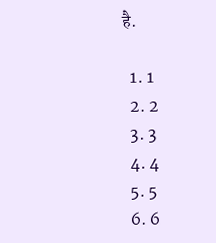है.

  1. 1
  2. 2
  3. 3
  4. 4
  5. 5
  6. 6